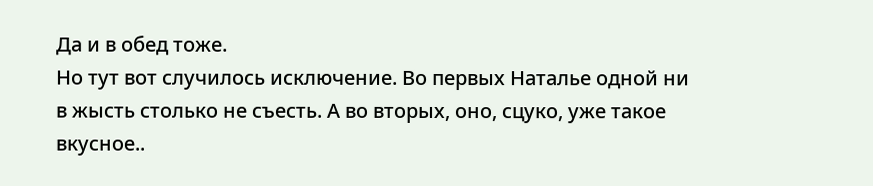Да и в обед тоже.
Но тут вот случилось исключение. Во первых Наталье одной ни в жысть столько не съесть. А во вторых, оно, сцуко, уже такое вкусное..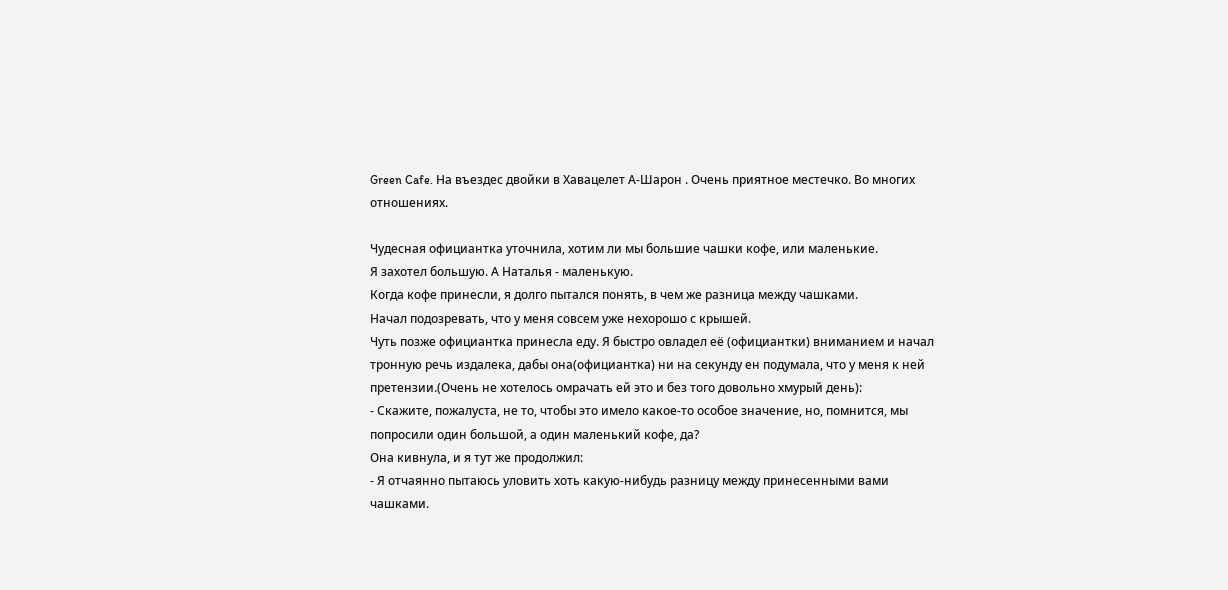Green Cafe. На въездес двойки в Хавацелет А-Шарон . Очень приятное местечко. Во многих отношениях.

Чудесная официантка уточнила, хотим ли мы большие чашки кофе, или маленькие.
Я захотел большую. А Наталья - маленькую.
Когда кофе принесли, я долго пытался понять, в чем же разница между чашками.
Начал подозревать, что у меня совсем уже нехорошо с крышей.
Чуть позже официантка принесла еду. Я быстро овладел её (официантки) вниманием и начал тронную речь издалека, дабы она(официантка) ни на секунду ен подумала, что у меня к ней претензии.(Очень не хотелось омрачать ей это и без того довольно хмурый день):
- Скажите, пожалуста, не то, чтобы это имело какое-то особое значение, но, помнится, мы попросили один большой, а один маленький кофе, да?
Она кивнула, и я тут же продолжил:
- Я отчаянно пытаюсь уловить хоть какую-нибудь разницу между принесенными вами чашками.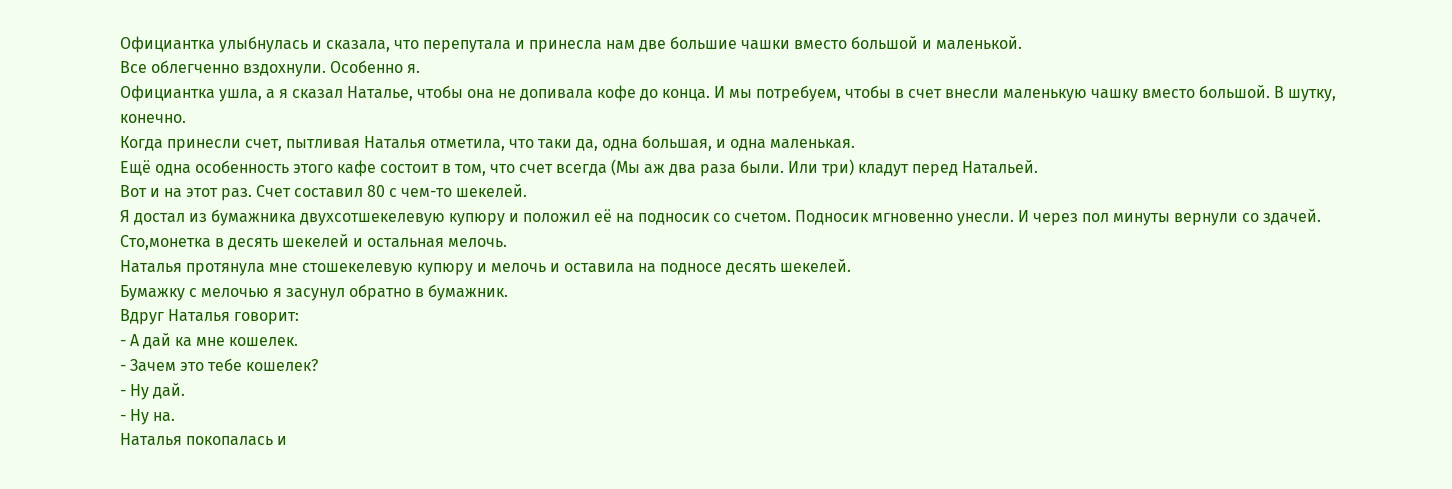Официантка улыбнулась и сказала, что перепутала и принесла нам две большие чашки вместо большой и маленькой.
Все облегченно вздохнули. Особенно я.
Официантка ушла, а я сказал Наталье, чтобы она не допивала кофе до конца. И мы потребуем, чтобы в счет внесли маленькую чашку вместо большой. В шутку, конечно.
Когда принесли счет, пытливая Наталья отметила, что таки да, одна большая, и одна маленькая.
Ещё одна особенность этого кафе состоит в том, что счет всегда (Мы аж два раза были. Или три) кладут перед Натальей.
Вот и на этот раз. Счет составил 80 с чем-то шекелей.
Я достал из бумажника двухсотшекелевую купюру и положил её на подносик со счетом. Подносик мгновенно унесли. И через пол минуты вернули со здачей. Сто,монетка в десять шекелей и остальная мелочь.
Наталья протянула мне стошекелевую купюру и мелочь и оставила на подносе десять шекелей.
Бумажку с мелочью я засунул обратно в бумажник.
Вдруг Наталья говорит:
- А дай ка мне кошелек.
- Зачем это тебе кошелек?
- Ну дай.
- Ну на.
Наталья покопалась и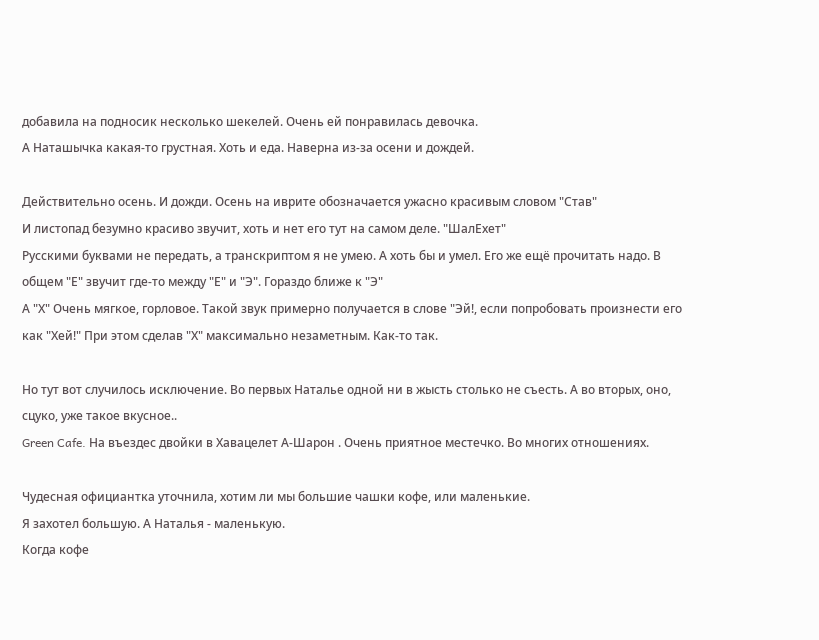добавила на подносик несколько шекелей. Очень ей понравилась девочка.
А Наташычка какая-то грустная. Хоть и еда. Наверна из-за осени и дождей.

Действительно осень. И дожди. Осень на иврите обозначается ужасно красивым словом "Став"
И листопад безумно красиво звучит, хоть и нет его тут на самом деле. "ШалЕхет"
Русскими буквами не передать, а транскриптом я не умею. А хоть бы и умел. Его же ещё прочитать надо. В общем "Е" звучит где-то между "Е" и "Э". Гораздо ближе к "Э"
А "Х" Очень мягкое, горловое. Такой звук примерно получается в слове "Эй!, если попробовать произнести его как "Хей!" При этом сделав "Х" максимально незаметным. Как-то так.

Но тут вот случилось исключение. Во первых Наталье одной ни в жысть столько не съесть. А во вторых, оно, сцуко, уже такое вкусное..
Green Cafe. На въездес двойки в Хавацелет А-Шарон . Очень приятное местечко. Во многих отношениях.

Чудесная официантка уточнила, хотим ли мы большие чашки кофе, или маленькие.
Я захотел большую. А Наталья - маленькую.
Когда кофе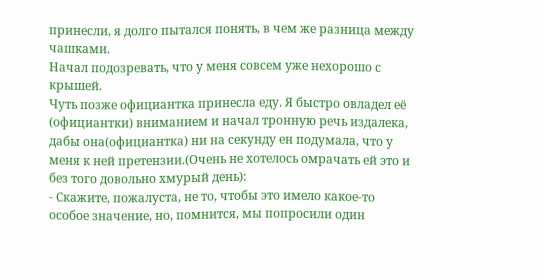принесли, я долго пытался понять, в чем же разница между чашками.
Начал подозревать, что у меня совсем уже нехорошо с крышей.
Чуть позже официантка принесла еду. Я быстро овладел её (официантки) вниманием и начал тронную речь издалека, дабы она(официантка) ни на секунду ен подумала, что у меня к ней претензии.(Очень не хотелось омрачать ей это и без того довольно хмурый день):
- Скажите, пожалуста, не то, чтобы это имело какое-то особое значение, но, помнится, мы попросили один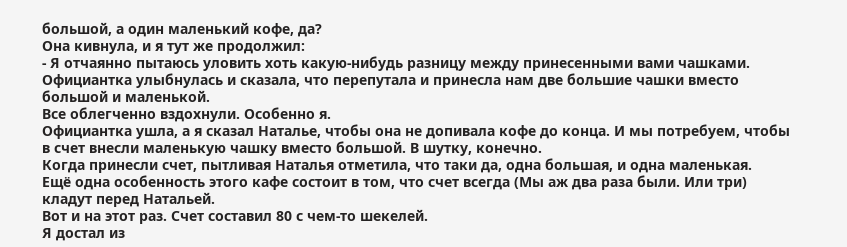большой, а один маленький кофе, да?
Она кивнула, и я тут же продолжил:
- Я отчаянно пытаюсь уловить хоть какую-нибудь разницу между принесенными вами чашками.
Официантка улыбнулась и сказала, что перепутала и принесла нам две большие чашки вместо большой и маленькой.
Все облегченно вздохнули. Особенно я.
Официантка ушла, а я сказал Наталье, чтобы она не допивала кофе до конца. И мы потребуем, чтобы в счет внесли маленькую чашку вместо большой. В шутку, конечно.
Когда принесли счет, пытливая Наталья отметила, что таки да, одна большая, и одна маленькая.
Ещё одна особенность этого кафе состоит в том, что счет всегда (Мы аж два раза были. Или три) кладут перед Натальей.
Вот и на этот раз. Счет составил 80 с чем-то шекелей.
Я достал из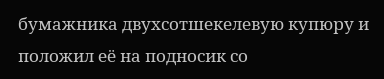бумажника двухсотшекелевую купюру и положил её на подносик со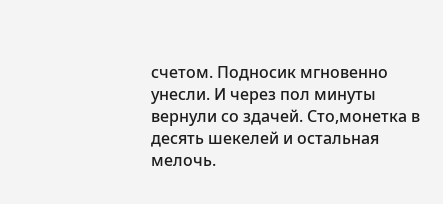счетом. Подносик мгновенно унесли. И через пол минуты вернули со здачей. Сто,монетка в десять шекелей и остальная мелочь.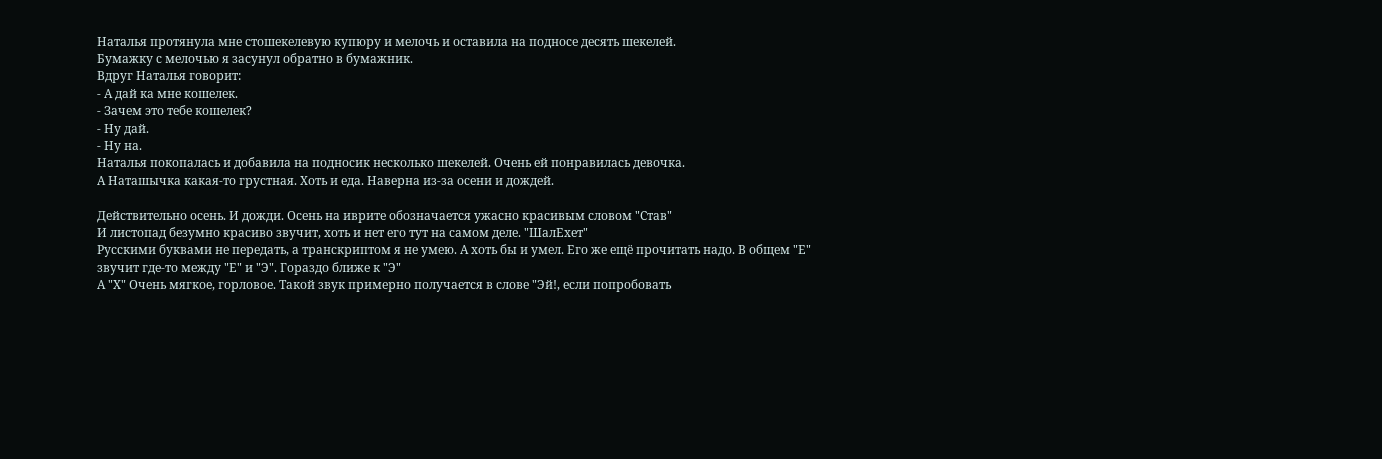Наталья протянула мне стошекелевую купюру и мелочь и оставила на подносе десять шекелей.
Бумажку с мелочью я засунул обратно в бумажник.
Вдруг Наталья говорит:
- А дай ка мне кошелек.
- Зачем это тебе кошелек?
- Ну дай.
- Ну на.
Наталья покопалась и добавила на подносик несколько шекелей. Очень ей понравилась девочка.
А Наташычка какая-то грустная. Хоть и еда. Наверна из-за осени и дождей.

Действительно осень. И дожди. Осень на иврите обозначается ужасно красивым словом "Став"
И листопад безумно красиво звучит, хоть и нет его тут на самом деле. "ШалЕхет"
Русскими буквами не передать, а транскриптом я не умею. А хоть бы и умел. Его же ещё прочитать надо. В общем "Е" звучит где-то между "Е" и "Э". Гораздо ближе к "Э"
А "Х" Очень мягкое, горловое. Такой звук примерно получается в слове "Эй!, если попробовать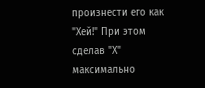произнести его как "Хей!" При этом сделав "Х" максимально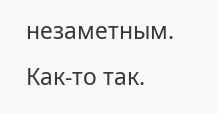незаметным. Как-то так.